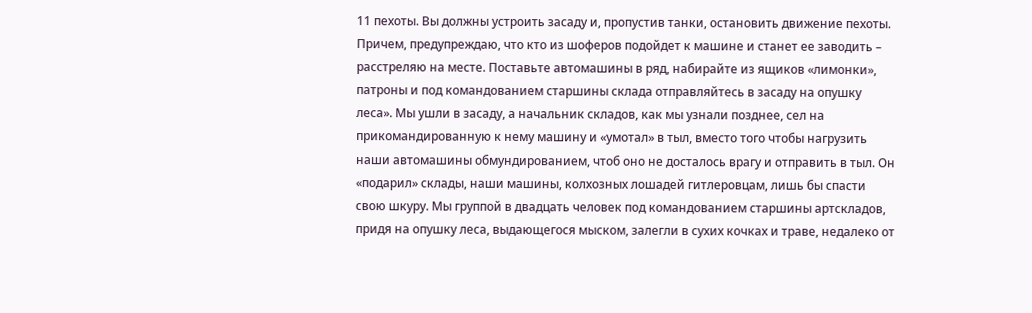11 пехоты. Вы должны устроить засаду и, пропустив танки, остановить движение пехоты. Причем, предупреждаю, что кто из шоферов подойдет к машине и станет ее заводить – расстреляю на месте. Поставьте автомашины в ряд, набирайте из ящиков «лимонки», патроны и под командованием старшины склада отправляйтесь в засаду на опушку леса». Мы ушли в засаду, а начальник складов, как мы узнали позднее, сел на прикомандированную к нему машину и «умотал» в тыл, вместо того чтобы нагрузить наши автомашины обмундированием, чтоб оно не досталось врагу и отправить в тыл. Он «подарил» склады, наши машины, колхозных лошадей гитлеровцам, лишь бы спасти свою шкуру. Мы группой в двадцать человек под командованием старшины артскладов, придя на опушку леса, выдающегося мыском, залегли в сухих кочках и траве, недалеко от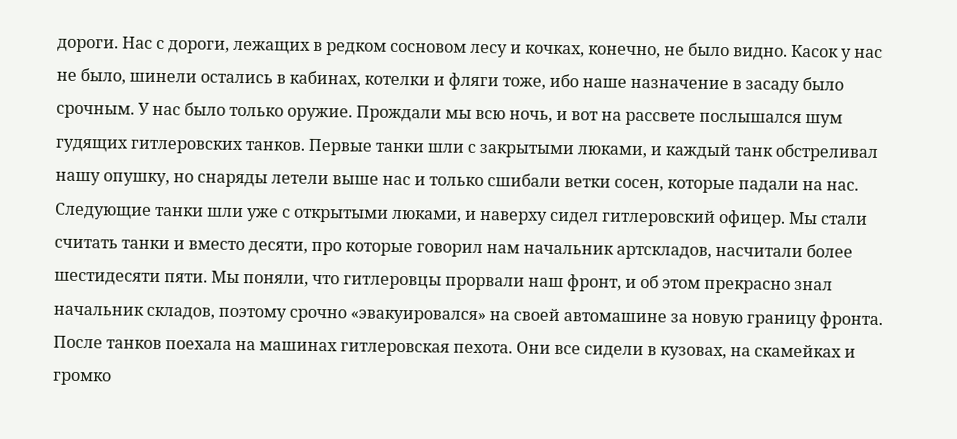дороги. Нас с дороги, лежащих в редком сосновом лесу и кочках, конечно, не было видно. Касок у нас не было, шинели остались в кабинах, котелки и фляги тоже, ибо наше назначение в засаду было срочным. У нас было только оружие. Прождали мы всю ночь, и вот на рассвете послышался шум гудящих гитлеровских танков. Первые танки шли с закрытыми люками, и каждый танк обстреливал нашу опушку, но снаряды летели выше нас и только сшибали ветки сосен, которые падали на нас. Следующие танки шли уже с открытыми люками, и наверху сидел гитлеровский офицер. Мы стали считать танки и вместо десяти, про которые говорил нам начальник артскладов, насчитали более шестидесяти пяти. Мы поняли, что гитлеровцы прорвали наш фронт, и об этом прекрасно знал начальник складов, поэтому срочно «эвакуировался» на своей автомашине за новую границу фронта. После танков поехала на машинах гитлеровская пехота. Они все сидели в кузовах, на скамейках и громко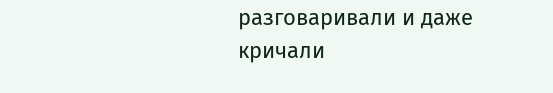разговаривали и даже кричали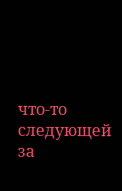что-то следующей за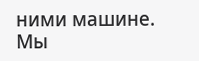ними машине. Мы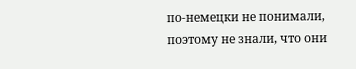по-немецки не понимали, поэтому не знали, что они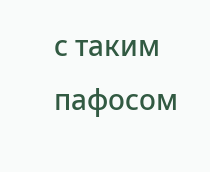с таким пафосом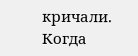кричали. Когда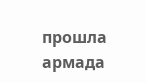прошла армада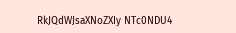RkJQdWJsaXNoZXIy NTc0NDU4